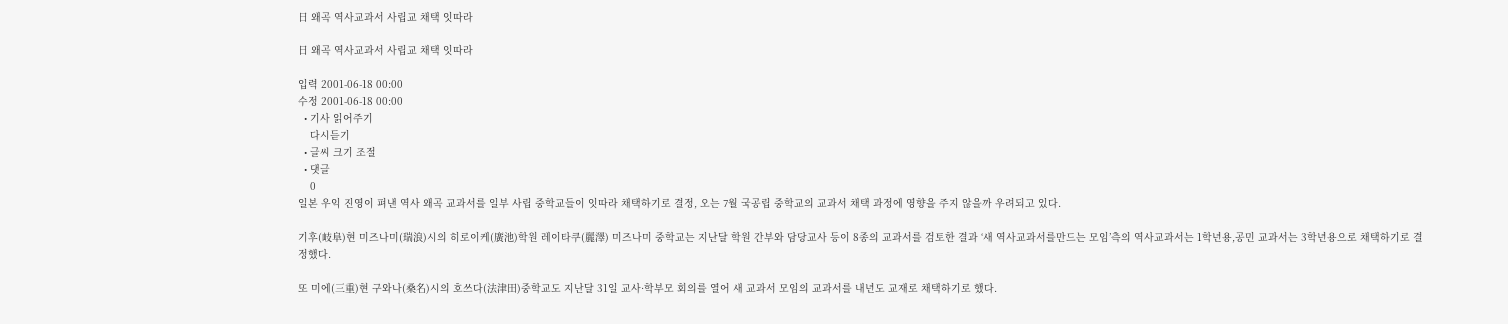日 왜곡 역사교과서 사립교 채택 잇따라

日 왜곡 역사교과서 사립교 채택 잇따라

입력 2001-06-18 00:00
수정 2001-06-18 00:00
  • 기사 읽어주기
    다시듣기
  • 글씨 크기 조절
  • 댓글
    0
일본 우익 진영이 펴낸 역사 왜곡 교과서를 일부 사립 중학교들이 잇따라 채택하기로 결정, 오는 7월 국공립 중학교의 교과서 채택 과정에 영향을 주지 않을까 우려되고 있다.

기후(岐阜)현 미즈나미(瑞浪)시의 히로이케(廣池)학원 레이타쿠(麗澤) 미즈나미 중학교는 지난달 학원 간부와 담당교사 등이 8종의 교과서를 검토한 결과 ‘새 역사교과서를만드는 모임’측의 역사교과서는 1학년용,공민 교과서는 3학년용으로 채택하기로 결정했다.

또 미에(三重)현 구와나(桑名)시의 호쓰다(法津田)중학교도 지난달 31일 교사·학부모 회의를 열어 새 교과서 모임의 교과서를 내년도 교재로 채택하기로 했다.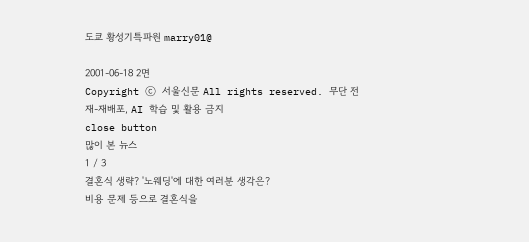도쿄 황성기특파원 marry01@

2001-06-18 2면
Copyright ⓒ 서울신문 All rights reserved. 무단 전재-재배포, AI 학습 및 활용 금지
close button
많이 본 뉴스
1 / 3
결혼식 생략? '노웨딩'에 대한 여러분 생각은?
비용 문제 등으로 결혼식을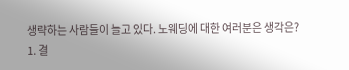생략하는 사람들이 늘고 있다. 노웨딩에 대한 여러분은 생각은?
1. 결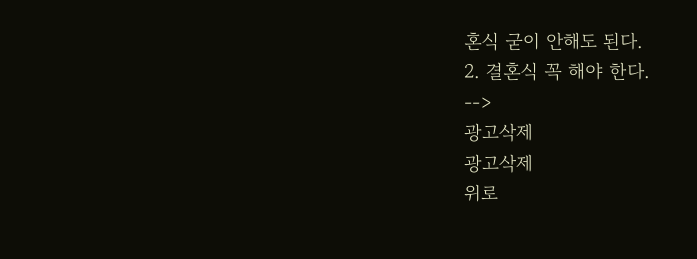혼식 굳이 안해도 된다.
2. 결혼식 꼭 해야 한다.
-->
광고삭제
광고삭제
위로